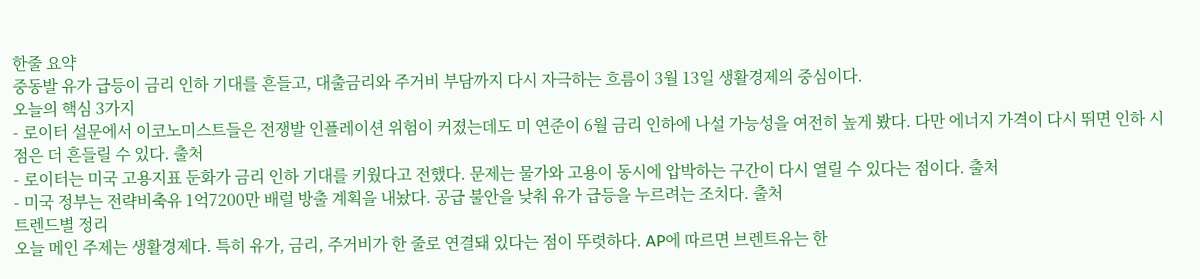한줄 요약
중동발 유가 급등이 금리 인하 기대를 흔들고, 대출금리와 주거비 부담까지 다시 자극하는 흐름이 3월 13일 생활경제의 중심이다.
오늘의 핵심 3가지
- 로이터 설문에서 이코노미스트들은 전쟁발 인플레이션 위험이 커졌는데도 미 연준이 6월 금리 인하에 나설 가능성을 여전히 높게 봤다. 다만 에너지 가격이 다시 뛰면 인하 시점은 더 흔들릴 수 있다. 출처
- 로이터는 미국 고용지표 둔화가 금리 인하 기대를 키웠다고 전했다. 문제는 물가와 고용이 동시에 압박하는 구간이 다시 열릴 수 있다는 점이다. 출처
- 미국 정부는 전략비축유 1억7200만 배럴 방출 계획을 내놨다. 공급 불안을 낮춰 유가 급등을 누르려는 조치다. 출처
트렌드별 정리
오늘 메인 주제는 생활경제다. 특히 유가, 금리, 주거비가 한 줄로 연결돼 있다는 점이 뚜렷하다. AP에 따르면 브렌트유는 한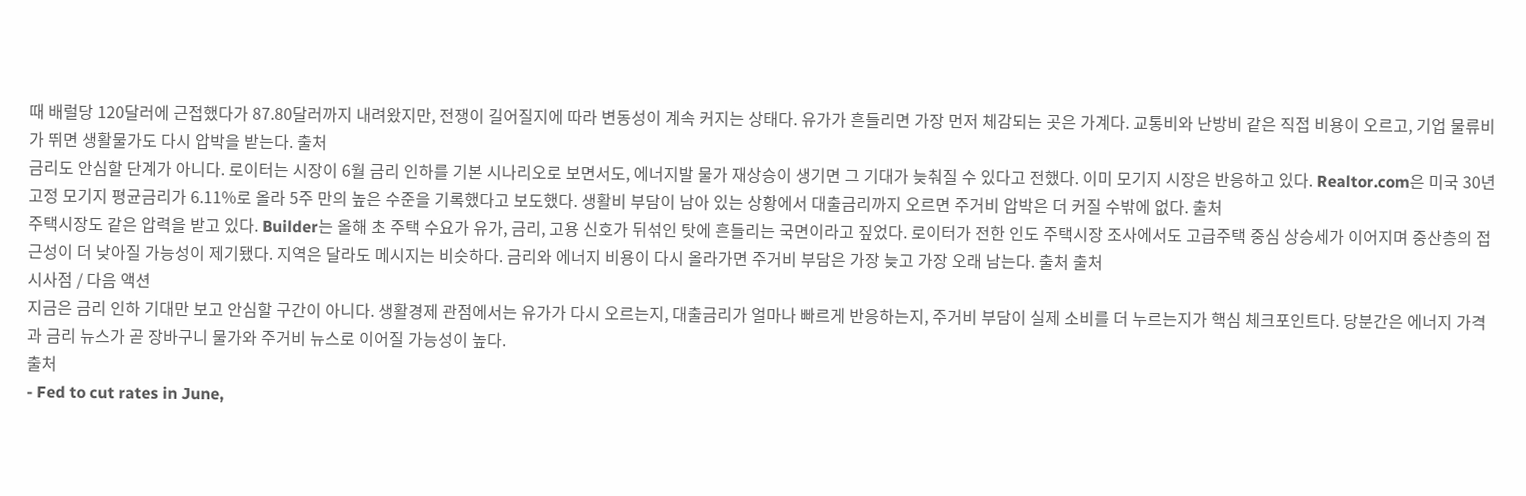때 배럴당 120달러에 근접했다가 87.80달러까지 내려왔지만, 전쟁이 길어질지에 따라 변동성이 계속 커지는 상태다. 유가가 흔들리면 가장 먼저 체감되는 곳은 가계다. 교통비와 난방비 같은 직접 비용이 오르고, 기업 물류비가 뛰면 생활물가도 다시 압박을 받는다. 출처
금리도 안심할 단계가 아니다. 로이터는 시장이 6월 금리 인하를 기본 시나리오로 보면서도, 에너지발 물가 재상승이 생기면 그 기대가 늦춰질 수 있다고 전했다. 이미 모기지 시장은 반응하고 있다. Realtor.com은 미국 30년 고정 모기지 평균금리가 6.11%로 올라 5주 만의 높은 수준을 기록했다고 보도했다. 생활비 부담이 남아 있는 상황에서 대출금리까지 오르면 주거비 압박은 더 커질 수밖에 없다. 출처
주택시장도 같은 압력을 받고 있다. Builder는 올해 초 주택 수요가 유가, 금리, 고용 신호가 뒤섞인 탓에 흔들리는 국면이라고 짚었다. 로이터가 전한 인도 주택시장 조사에서도 고급주택 중심 상승세가 이어지며 중산층의 접근성이 더 낮아질 가능성이 제기됐다. 지역은 달라도 메시지는 비슷하다. 금리와 에너지 비용이 다시 올라가면 주거비 부담은 가장 늦고 가장 오래 남는다. 출처 출처
시사점 / 다음 액션
지금은 금리 인하 기대만 보고 안심할 구간이 아니다. 생활경제 관점에서는 유가가 다시 오르는지, 대출금리가 얼마나 빠르게 반응하는지, 주거비 부담이 실제 소비를 더 누르는지가 핵심 체크포인트다. 당분간은 에너지 가격과 금리 뉴스가 곧 장바구니 물가와 주거비 뉴스로 이어질 가능성이 높다.
출처
- Fed to cut rates in June,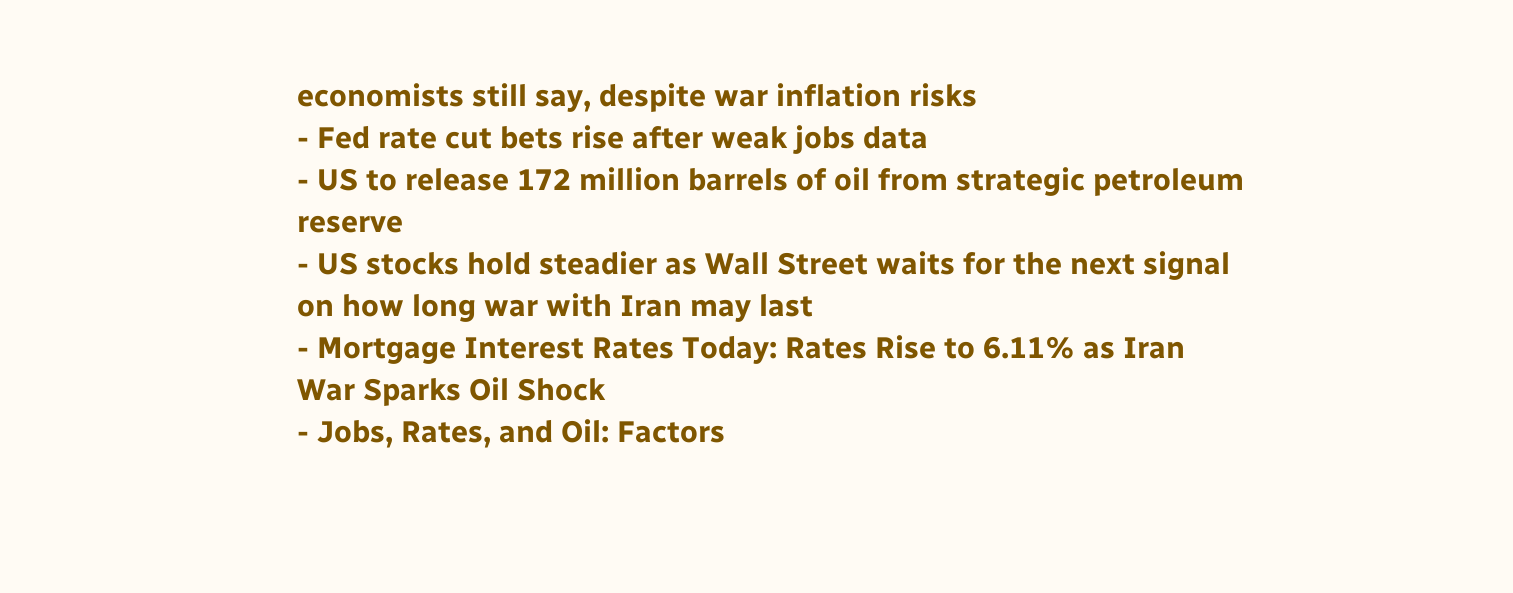economists still say, despite war inflation risks
- Fed rate cut bets rise after weak jobs data
- US to release 172 million barrels of oil from strategic petroleum reserve
- US stocks hold steadier as Wall Street waits for the next signal on how long war with Iran may last
- Mortgage Interest Rates Today: Rates Rise to 6.11% as Iran War Sparks Oil Shock
- Jobs, Rates, and Oil: Factors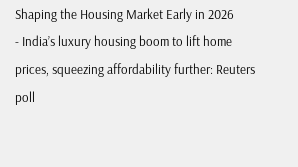Shaping the Housing Market Early in 2026
- India’s luxury housing boom to lift home prices, squeezing affordability further: Reuters poll